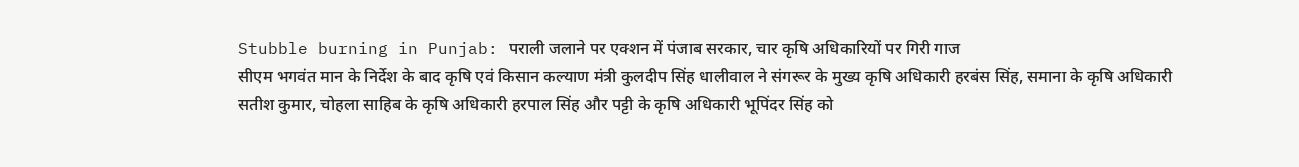Stubble burning in Punjab: पराली जलाने पर एक्शन में पंजाब सरकार, चार कृषि अधिकारियों पर गिरी गाज
सीएम भगवंत मान के निर्देश के बाद कृषि एवं किसान कल्याण मंत्री कुलदीप सिंह धालीवाल ने संगरूर के मुख्य कृषि अधिकारी हरबंस सिंह, समाना के कृषि अधिकारी सतीश कुमार, चोहला साहिब के कृषि अधिकारी हरपाल सिंह और पट्टी के कृषि अधिकारी भूपिंदर सिंह को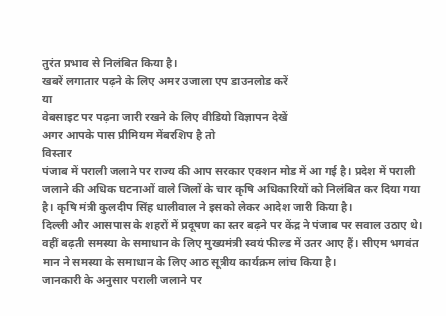तुरंत प्रभाव से निलंबित किया है।
खबरें लगातार पढ़ने के लिए अमर उजाला एप डाउनलोड करें
या
वेबसाइट पर पढ़ना जारी रखने के लिए वीडियो विज्ञापन देखें
अगर आपके पास प्रीमियम मेंबरशिप है तो
विस्तार
पंजाब में पराली जलाने पर राज्य की आप सरकार एक्शन मोड में आ गई है। प्रदेश में पराली जलाने की अधिक घटनाओं वाले जिलों के चार कृषि अधिकारियों को निलंबित कर दिया गया है। कृषि मंत्री कुलदीप सिंह धालीवाल ने इसको लेकर आदेश जारी किया है।
दिल्ली और आसपास के शहरों में प्रदूषण का स्तर बढ़ने पर केंद्र ने पंजाब पर सवाल उठाए थे। वहीं बढ़ती समस्या के समाधान के लिए मुख्यमंत्री स्वयं फील्ड में उतर आए हैं। सीएम भगवंत मान ने समस्या के समाधान के लिए आठ सूत्रीय कार्यक्रम लांच किया है।
जानकारी के अनुसार पराली जलाने पर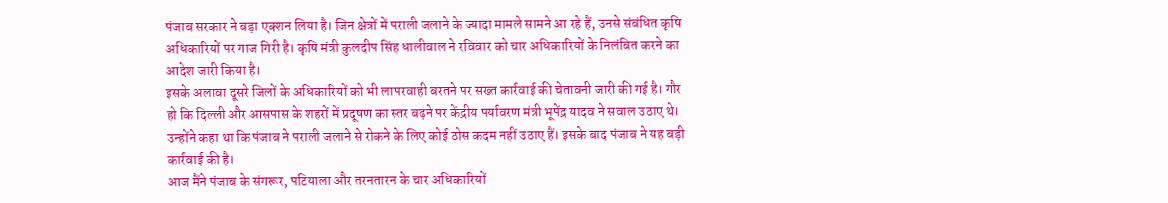पंजाब सरकार ने बड़ा एक्शन लिया है। जिन क्षेत्रों में पराली जलाने के ज्यादा मामले सामने आ रहे हैं, उनसे संबंधित कृषि अधिकारियों पर गाज गिरी है। कृषि मंत्री कुलदीप सिंह धालीवाल ने रविवार को चार अधिकारियों के निलंबित करने का आदेश जारी किया है।
इसके अलावा दूसरे जिलों के अधिकारियों को भी लापरवाही बरतने पर सख्त कार्रवाई की चेतावनी जारी की गई है। गौर हो कि दिल्ली और आसपास के शहरों में प्रदूषण का स्तर बढ़ने पर केंद्रीय पर्यावरण मंत्री भूपेंद्र यादव ने सवाल उठाए थे। उन्होंने कहा था कि पंजाब ने पराली जलाने से रोकने के लिए कोई ठोस कदम नहीं उठाए हैं। इसके बाद पंजाब ने यह बड़ी कार्रवाई की है।
आज मैंने पंजाब के संगरूर, पटियाला और तरनतारन के चार अधिकारियों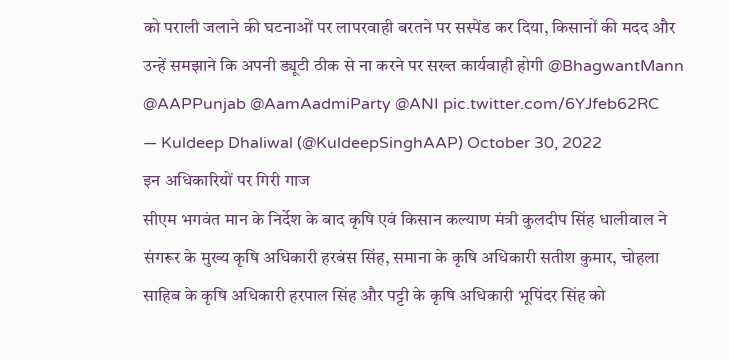को पराली जलाने की घटनाओं पर लापरवाही बरतने पर सस्पेंड कर दिया, किसानों की मदद और उन्हें समझाने कि अपनी ड्यूटी ठीक से ना करने पर सख्त कार्यवाही होगी @BhagwantMann @AAPPunjab @AamAadmiParty @ANI pic.twitter.com/6YJfeb62RC
— Kuldeep Dhaliwal (@KuldeepSinghAAP) October 30, 2022
इन अधिकारियों पर गिरी गाज
सीएम भगवंत मान के निर्देश के बाद कृषि एवं किसान कल्याण मंत्री कुलदीप सिंह धालीवाल ने संगरूर के मुख्य कृषि अधिकारी हरबंस सिंह, समाना के कृषि अधिकारी सतीश कुमार, चोहला साहिब के कृषि अधिकारी हरपाल सिंह और पट्टी के कृषि अधिकारी भूपिंदर सिंह को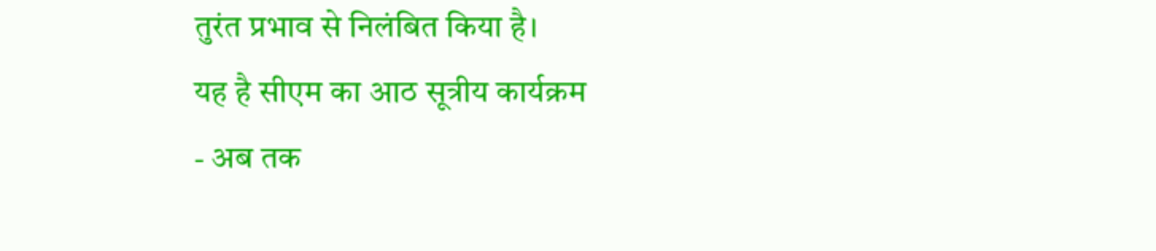तुरंत प्रभाव से निलंबित किया है।
यह है सीएम का आठ सूत्रीय कार्यक्रम
- अब तक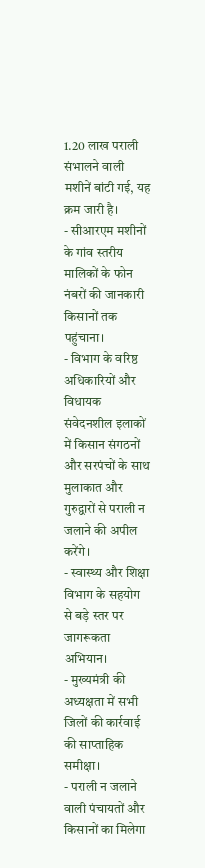1.20 लाख पराली संभालने वाली मशीनें बांटी गई, यह क्रम जारी है।
- सीआरएम मशीनों के गांव स्तरीय मालिकों के फोन नंबरों की जानकारी किसानों तक पहुंचाना।
- विभाग के वरिष्ठ अधिकारियों और विधायक संवेदनशील इलाकों में किसान संगठनों और सरपंचों के साथ मुलाकात और गुरुद्वारों से पराली न जलाने की अपील करेंगे।
- स्वास्थ्य और शिक्षा विभाग के सहयोग से बड़े स्तर पर जागरूकता अभियान।
- मुख्यमंत्री की अध्यक्षता में सभी जिलों की कार्रवाई की साप्ताहिक समीक्षा।
- पराली न जलाने वाली पंचायतों और किसानों का मिलेगा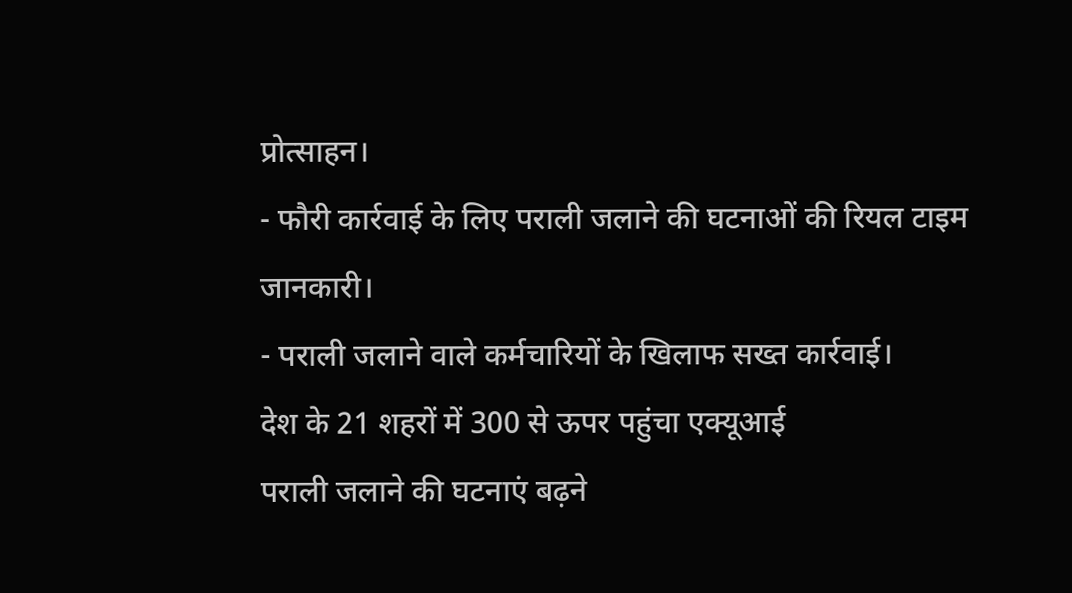प्रोत्साहन।
- फौरी कार्रवाई के लिए पराली जलाने की घटनाओं की रियल टाइम जानकारी।
- पराली जलाने वाले कर्मचारियों के खिलाफ सख्त कार्रवाई।
देश के 21 शहरों में 300 से ऊपर पहुंचा एक्यूआई
पराली जलाने की घटनाएं बढ़ने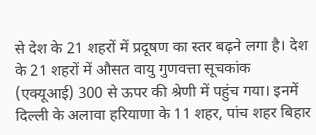से देश के 21 शहरों में प्रदूषण का स्तर बढ़ने लगा है। देश के 21 शहरों में औसत वायु गुणवत्ता सूचकांक (एक्यूआई) 300 से ऊपर की श्रेणी में पहुंच गया। इनमें दिल्ली के अलावा हरियाणा के 11 शहर, पांच शहर बिहार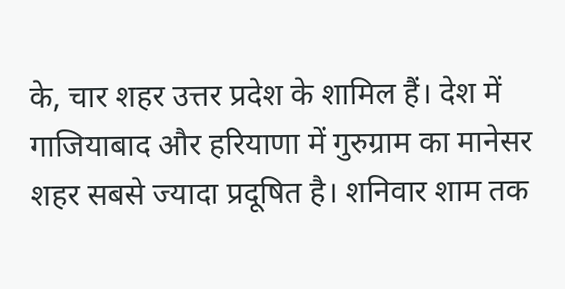के, चार शहर उत्तर प्रदेश के शामिल हैं। देश में गाजियाबाद और हरियाणा में गुरुग्राम का मानेसर शहर सबसे ज्यादा प्रदूषित है। शनिवार शाम तक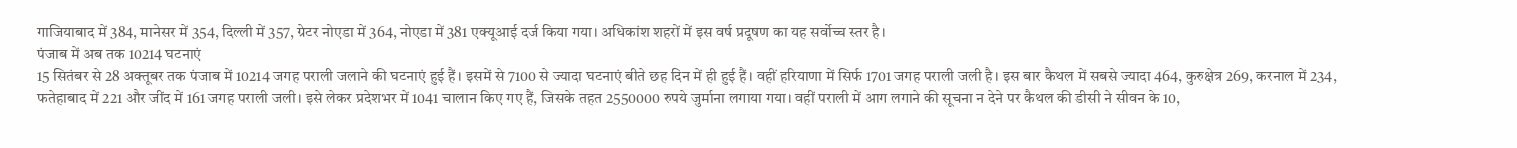गाजियाबाद में 384, मानेसर में 354, दिल्ली में 357, ग्रेटर नोएडा में 364, नोएडा में 381 एक्यूआई दर्ज किया गया। अधिकांश शहरों में इस वर्ष प्रदूषण का यह सर्वोच्च स्तर है।
पंजाब में अब तक 10214 घटनाएं
15 सितंबर से 28 अक्तूबर तक पंजाब में 10214 जगह पराली जलाने की घटनाएं हुई हैं। इसमें से 7100 से ज्यादा घटनाएं बीते छह दिन में ही हुई हैं। वहीं हरियाणा में सिर्फ 1701 जगह पराली जली है। इस बार कैथल में सबसे ज्यादा 464, कुरुक्षेत्र 269, करनाल में 234, फतेहाबाद में 221 और जींद में 161 जगह पराली जली। इसे लेकर प्रदेशभर में 1041 चालान किए गए हैं, जिसके तहत 2550000 रुपये जुर्माना लगाया गया। वहीं पराली में आग लगाने की सूचना न देने पर कैथल की डीसी ने सीवन के 10,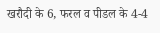खरौदी के 6, फरल व पीडल के 4-4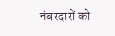नंबरदारों को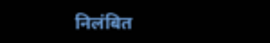निलंबित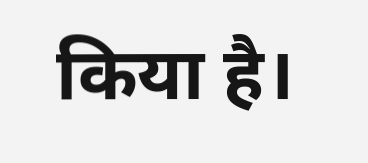किया है।